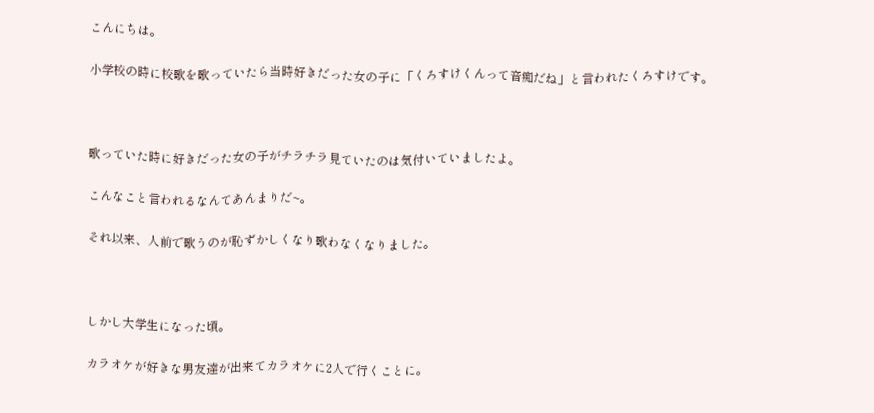こんにちは。

小学校の時に校歌を歌っていたら当時好きだった女の子に「くろすけくんって音痴だね」と言われたくろすけです。



歌っていた時に好きだった女の子がチラチラ見ていたのは気付いていましたよ。

こんなこと言われるなんてあんまりだ~。

それ以来、人前で歌うのが恥ずかしくなり歌わなくなりました。



しかし大学生になった頃。

カラオケが好きな男友達が出来てカラオケに2人で行くことに。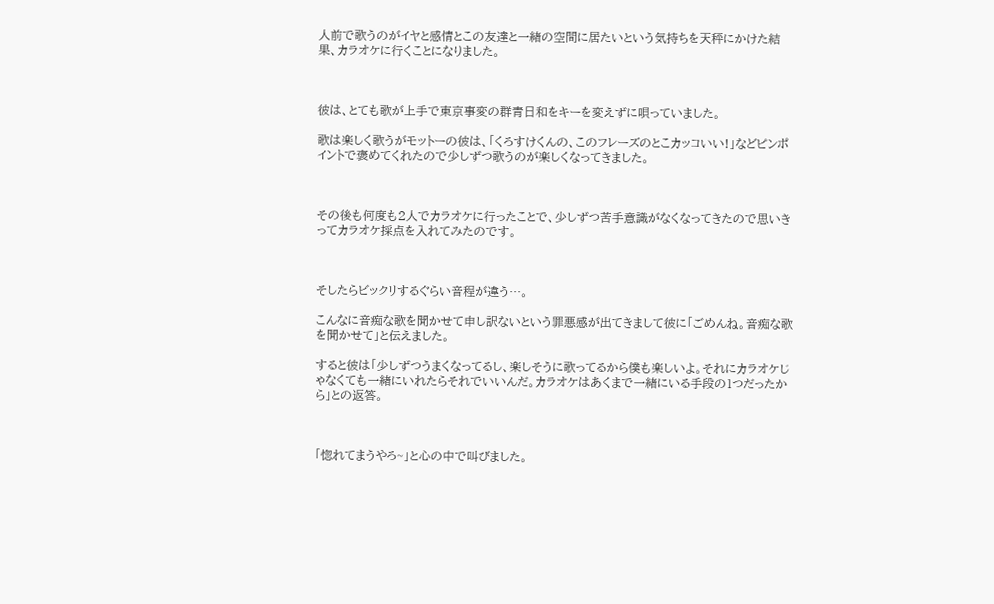人前で歌うのがイヤと感情とこの友達と一緒の空間に居たいという気持ちを天秤にかけた結果、カラオケに行くことになりました。



彼は、とても歌が上手で東京事変の群青日和をキーを変えずに唄っていました。

歌は楽しく歌うがモットーの彼は、「くろすけくんの、このフレーズのとこカッコいい!」などピンポイントで褒めてくれたので少しずつ歌うのが楽しくなってきました。



その後も何度も2人でカラオケに行ったことで、少しずつ苦手意識がなくなってきたので思いきってカラオケ採点を入れてみたのです。



そしたらビックリするぐらい音程が違う…。

こんなに音痴な歌を聞かせて申し訳ないという罪悪感が出てきまして彼に「ごめんね。音痴な歌を聞かせて」と伝えました。

すると彼は「少しずつうまくなってるし、楽しそうに歌ってるから僕も楽しいよ。それにカラオケじゃなくても一緒にいれたらそれでいいんだ。カラオケはあくまで一緒にいる手段の1つだったから」との返答。



「惚れてまうやろ~」と心の中で叫びました。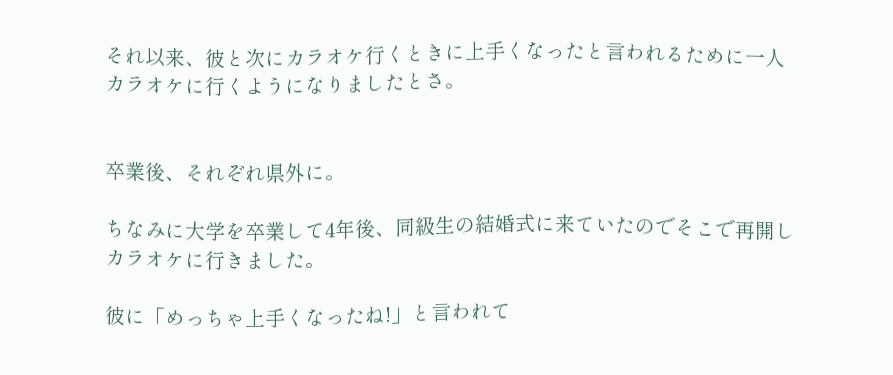それ以来、彼と次にカラオケ行くときに上手くなったと言われるために一人カラオケに行くようになりましたとさ。


卒業後、それぞれ県外に。

ちなみに大学を卒業して4年後、同級生の結婚式に来ていたのでそこで再開しカラオケに行きました。

彼に「めっちゃ上手くなったね!」と言われて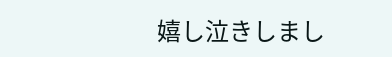嬉し泣きしまし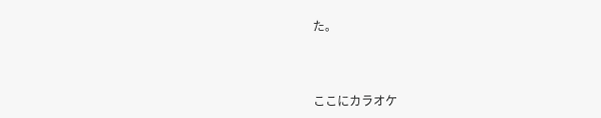た。



ここにカラオケ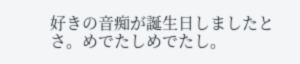好きの音痴が誕生日しましたとさ。めでたしめでたし。